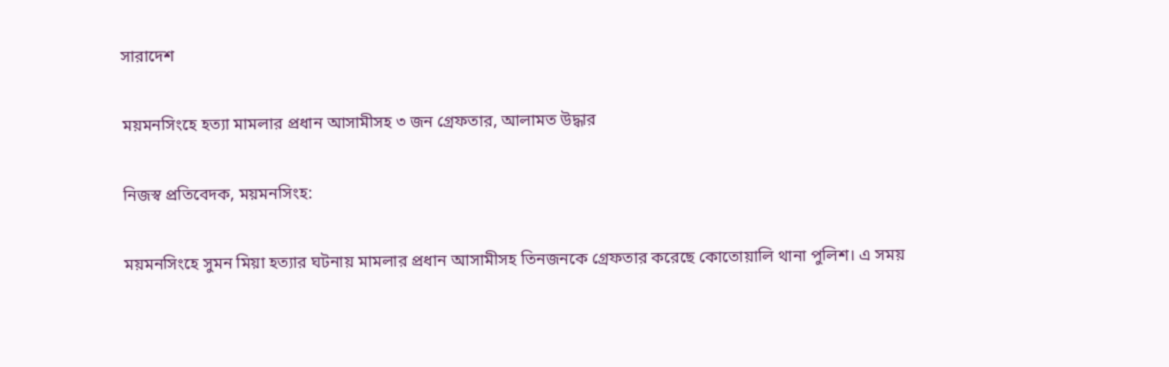সারাদেশ

ময়মনসিংহে হত্যা মামলার প্রধান আসামীসহ ৩ জন গ্রেফতার, আলামত উদ্ধার

নিজস্ব প্রতিবেদক, ময়মনসিংহ:

ময়মনসিংহে সুমন মিয়া হত্যার ঘটনায় মামলার প্রধান আসামীসহ তিনজনকে গ্রেফতার করেছে কোতোয়ালি থানা পুলিশ। এ সময়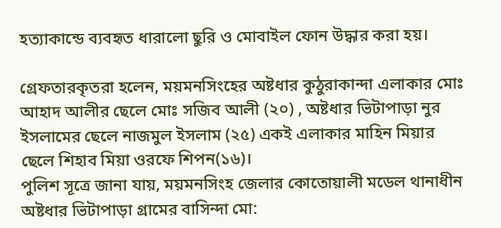হত্যাকান্ডে ব্যবহৃত ধারালো ছুরি ও মোবাইল ফোন উদ্ধার করা হয়।

গ্রেফতারকৃতরা হলেন, ময়মনসিংহের অষ্টধার কুঠুরাকান্দা এলাকার মোঃ আহাদ আলীর ছেলে মোঃ সজিব আলী (২০) , অষ্টধার ভিটাপাড়া নুর ইসলামের ছেলে নাজমুল ইসলাম (২৫) একই এলাকার মাহিন মিয়ার ছেলে শিহাব মিয়া ওরফে শিপন(১৬)।
পুলিশ সূত্রে জানা যায়, ময়মনসিংহ জেলার কোতোয়ালী মডেল থানাধীন অষ্টধার ভিটাপাড়া গ্রামের বাসিন্দা মো: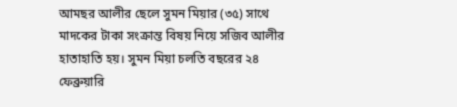আমছর আলীর ছেলে সুমন মিয়ার (৩৫) সাথে মাদকের টাকা সংক্রান্ত বিষয় নিয়ে সজিব আলীর হাতাহাতি হয়। সুমন মিয়া চলতি বছরের ২৪ ফেব্রুয়ারি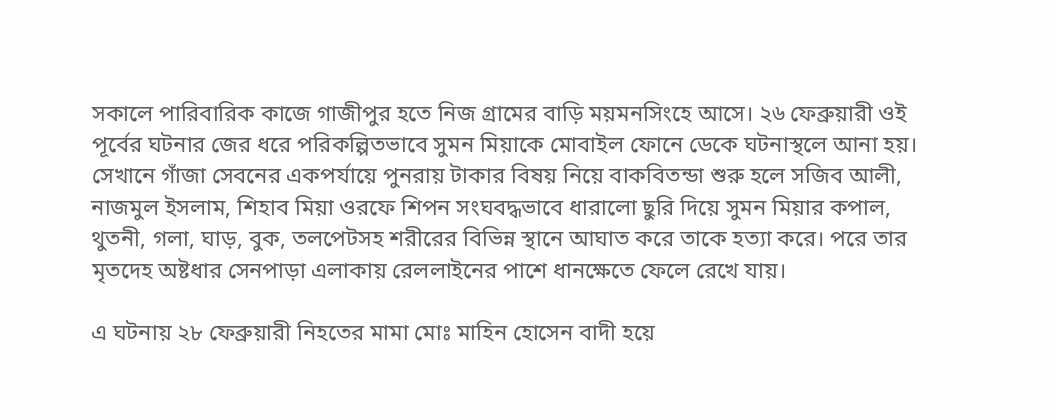সকালে পারিবারিক কাজে গাজীপুর হতে নিজ গ্রামের বাড়ি ময়মনসিংহে আসে। ২৬ ফেব্রুয়ারী ওই পূর্বের ঘটনার জের ধরে পরিকল্পিতভাবে সুমন মিয়াকে মোবাইল ফোনে ডেকে ঘটনাস্থলে আনা হয়। সেখানে গাঁজা সেবনের একপর্যায়ে পুনরায় টাকার বিষয় নিয়ে বাকবিতন্ডা শুরু হলে সজিব আলী, নাজমুল ইসলাম, শিহাব মিয়া ওরফে শিপন সংঘবদ্ধভাবে ধারালো ছুরি দিয়ে সুমন মিয়ার কপাল, থুতনী, গলা, ঘাড়, বুক, তলপেটসহ শরীরের বিভিন্ন স্থানে আঘাত করে তাকে হত্যা করে। পরে তার মৃতদেহ অষ্টধার সেনপাড়া এলাকায় রেললাইনের পাশে ধানক্ষেতে ফেলে রেখে যায়।

এ ঘটনায় ২৮ ফেব্রুয়ারী নিহতের মামা মোঃ মাহিন হোসেন বাদী হয়ে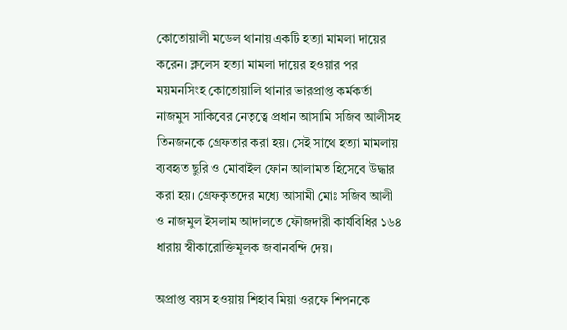কোতোয়ালী মডেল থানায় একটি হত্যা মামলা দায়ের করেন। ক্ললেস হত্যা মামলা দায়ের হওয়ার পর ময়মনসিংহ কোতোয়ালি থানার ভারপ্রাপ্ত কর্মকর্তা নাজমুস সাকিবের নেতৃত্বে প্রধান আসামি সজিব আলীসহ তিনজনকে গ্রেফতার করা হয়। সেই সাথে হত্যা মামলায় ব্যবহৃত ছুরি ও মোবাইল ফোন আলামত হিসেবে উদ্ধার করা হয়। গ্রেফকৃতদের মধ্যে আসামী মোঃ সজিব আলী ও নাজমুল ইসলাম আদালতে ফৌজদারী কার্যবিধির ১৬৪ ধারায় স্বীকারোক্তিমূলক জবানবন্দি দেয়।

অপ্রাপ্ত বয়স হওয়ায় শিহাব মিয়া ওরফে শিপনকে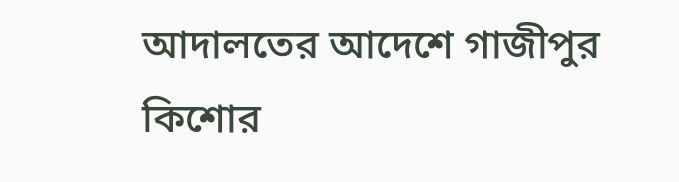আদালতের আদেশে গাজীপুর কিশোর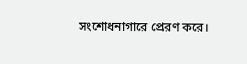সংশোধনাগারে প্রেরণ করে।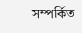সম্পর্কিত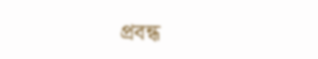প্রবন্ধ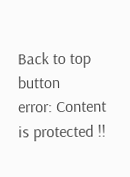Back to top button
error: Content is protected !!